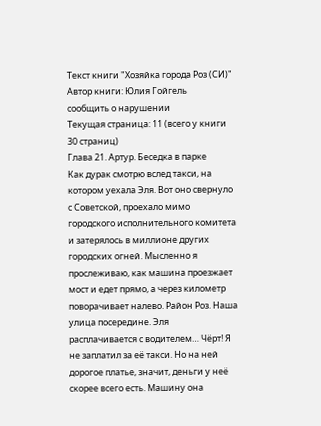Текст книги "Хозяйка города Роз (СИ)"
Автор книги: Юлия Гойгель
сообщить о нарушении
Текущая страница: 11 (всего у книги 30 страниц)
Глава 21. Артур. Беседка в парке
Как дурак смотрю вслед такси, на котором уехала Эля. Вот оно свернуло с Советской, проехало мимо городского исполнительного комитета и затерялось в миллионе других городских огней. Мысленно я прослеживаю, как машина проезжает мост и едет прямо, а через километр поворачивает налево. Район Роз. Наша улица посередине. Эля расплачивается с водителем… Чёрт! Я не заплатил за её такси. Но на ней дорогое платье, значит, деньги у неё скорее всего есть. Машину она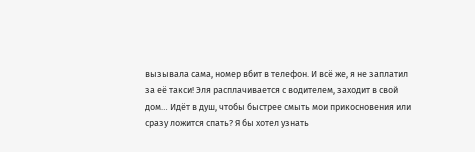вызывала сама, номер вбит в телефон. И всё же, я не заплатил за её такси! Эля расплачивается с водителем, заходит в свой дом… Идёт в душ, чтобы быстрее смыть мои прикосновения или сразу ложится спать? Я бы хотел узнать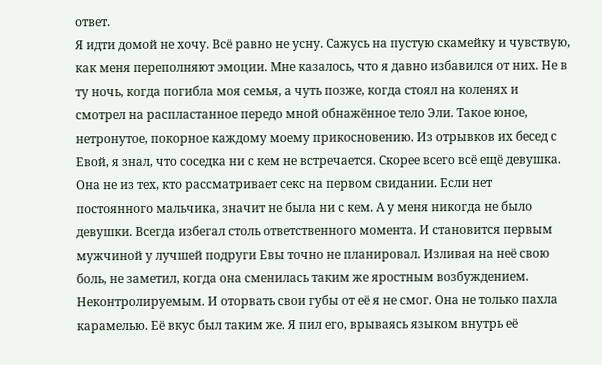ответ.
Я идти домой не хочу. Всё равно не усну. Сажусь на пустую скамейку и чувствую, как меня переполняют эмоции. Мне казалось, что я давно избавился от них. Не в ту ночь, когда погибла моя семья, а чуть позже, когда стоял на коленях и смотрел на распластанное передо мной обнажённое тело Эли. Такое юное, нетронутое, покорное каждому моему прикосновению. Из отрывков их бесед с Евой, я знал, что соседка ни с кем не встречается. Скорее всего всё ещё девушка. Она не из тех, кто рассматривает секс на первом свидании. Если нет постоянного мальчика, значит не была ни с кем. А у меня никогда не было девушки. Всегда избегал столь ответственного момента. И становится первым мужчиной у лучшей подруги Евы точно не планировал. Изливая на неё свою боль, не заметил, когда она сменилась таким же яростным возбуждением. Неконтролируемым. И оторвать свои губы от её я не смог. Она не только пахла карамелью. Её вкус был таким же. Я пил его, врываясь языком внутрь её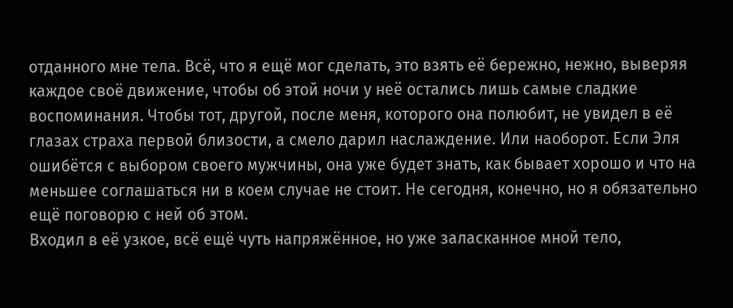отданного мне тела. Всё, что я ещё мог сделать, это взять её бережно, нежно, выверяя каждое своё движение, чтобы об этой ночи у неё остались лишь самые сладкие воспоминания. Чтобы тот, другой, после меня, которого она полюбит, не увидел в её глазах страха первой близости, а смело дарил наслаждение. Или наоборот. Если Эля ошибётся с выбором своего мужчины, она уже будет знать, как бывает хорошо и что на меньшее соглашаться ни в коем случае не стоит. Не сегодня, конечно, но я обязательно ещё поговорю с ней об этом.
Входил в её узкое, всё ещё чуть напряжённое, но уже заласканное мной тело,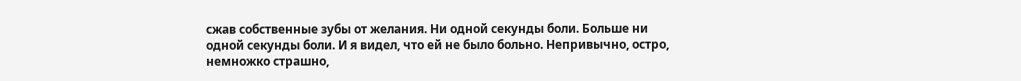сжав собственные зубы от желания. Ни одной секунды боли. Больше ни одной секунды боли. И я видел, что ей не было больно. Непривычно, остро, немножко страшно,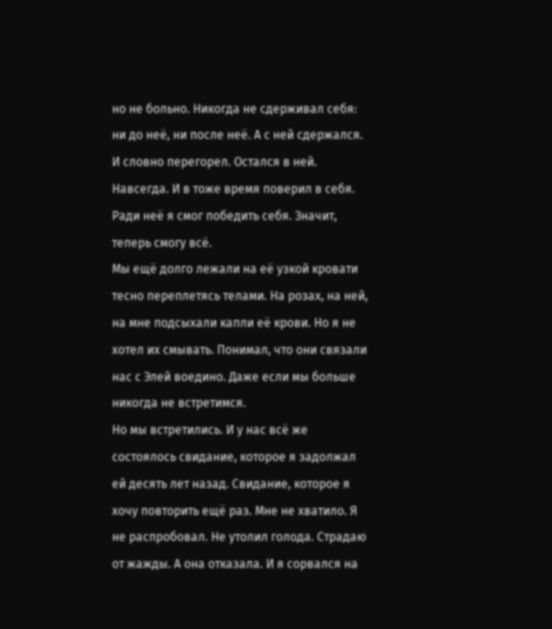но не больно. Никогда не сдерживал себя: ни до неё, ни после неё. А с ней сдержался. И словно перегорел. Остался в ней. Навсегда. И в тоже время поверил в себя. Ради неё я смог победить себя. Значит, теперь смогу всё.
Мы ещё долго лежали на её узкой кровати тесно переплетясь телами. На розах, на ней, на мне подсыхали капли её крови. Но я не хотел их смывать. Понимал, что они связали нас с Элей воедино. Даже если мы больше никогда не встретимся.
Но мы встретились. И у нас всё же состоялось свидание, которое я задолжал ей десять лет назад. Свидание, которое я хочу повторить ещё раз. Мне не хватило. Я не распробовал. Не утолил голода. Страдаю от жажды. А она отказала. И я сорвался на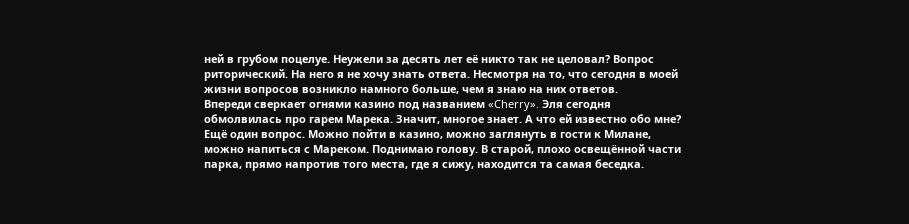ней в грубом поцелуе. Неужели за десять лет её никто так не целовал? Вопрос риторический. На него я не хочу знать ответа. Несмотря на то, что сегодня в моей жизни вопросов возникло намного больше, чем я знаю на них ответов.
Впереди сверкает огнями казино под названием «Cherry». Эля сегодня обмолвилась про гарем Марека. Значит, многое знает. А что ей известно обо мне? Ещё один вопрос. Можно пойти в казино, можно заглянуть в гости к Милане, можно напиться с Мареком. Поднимаю голову. В старой, плохо освещённой части парка, прямо напротив того места, где я сижу, находится та самая беседка.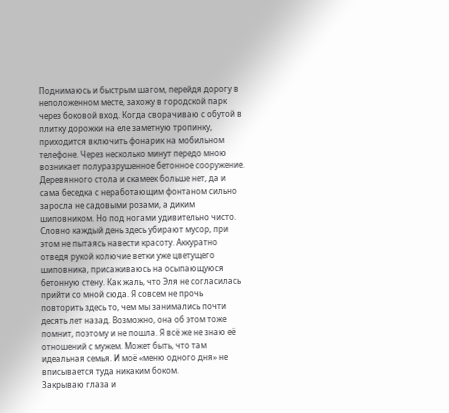Поднимаюсь и быстрым шагом, перейдя дорогу в неположенном месте, захожу в городской парк через боковой вход. Когда сворачиваю с обутой в плитку дорожки на еле заметную тропинку, приходится включить фонарик на мобильном телефоне. Через несколько минут передо мною возникает полуразрушенное бетонное сооружение. Деревянного стола и скамеек больше нет, да и сама беседка с неработающим фонтаном сильно заросла не садовыми розами, а диким шиповником. Но под ногами удивительно чисто. Словно каждый день здесь убирают мусор, при этом не пытаясь навести красоту. Аккуратно отведя рукой колючие ветки уже цветущего шиповника, присаживаюсь на осыпающуюся бетонную стену. Как жаль, что Эля не согласилась прийти со мной сюда. Я совсем не прочь повторить здесь то, чем мы занимались почти десять лет назад. Возможно, она об этом тоже помнит, поэтому и не пошла. Я всё же не знаю её отношений с мужем. Может быть, что там идеальная семья. И моё «меню одного дня» не вписывается туда никаким боком.
Закрываю глаза и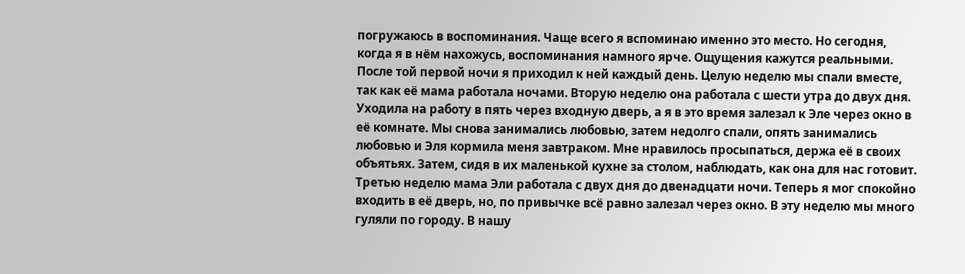погружаюсь в воспоминания. Чаще всего я вспоминаю именно это место. Но сегодня, когда я в нём нахожусь, воспоминания намного ярче. Ощущения кажутся реальными.
После той первой ночи я приходил к ней каждый день. Целую неделю мы спали вместе, так как её мама работала ночами. Вторую неделю она работала с шести утра до двух дня. Уходила на работу в пять через входную дверь, а я в это время залезал к Эле через окно в её комнате. Мы снова занимались любовью, затем недолго спали, опять занимались любовью и Эля кормила меня завтраком. Мне нравилось просыпаться, держа её в своих объятьях. Затем, сидя в их маленькой кухне за столом, наблюдать, как она для нас готовит. Третью неделю мама Эли работала с двух дня до двенадцати ночи. Теперь я мог спокойно входить в её дверь, но, по привычке всё равно залезал через окно. В эту неделю мы много гуляли по городу. В нашу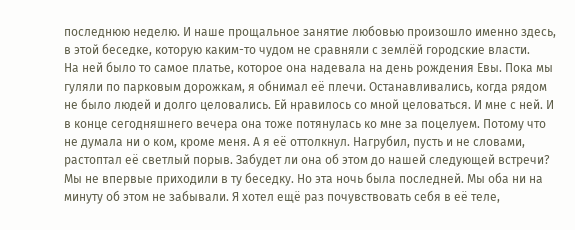последнюю неделю. И наше прощальное занятие любовью произошло именно здесь, в этой беседке, которую каким-то чудом не сравняли с землёй городские власти.
На ней было то самое платье, которое она надевала на день рождения Евы. Пока мы гуляли по парковым дорожкам, я обнимал её плечи. Останавливались, когда рядом не было людей и долго целовались. Ей нравилось со мной целоваться. И мне с ней. И в конце сегодняшнего вечера она тоже потянулась ко мне за поцелуем. Потому что не думала ни о ком, кроме меня. А я её оттолкнул. Нагрубил, пусть и не словами, растоптал её светлый порыв. Забудет ли она об этом до нашей следующей встречи?
Мы не впервые приходили в ту беседку. Но эта ночь была последней. Мы оба ни на минуту об этом не забывали. Я хотел ещё раз почувствовать себя в её теле,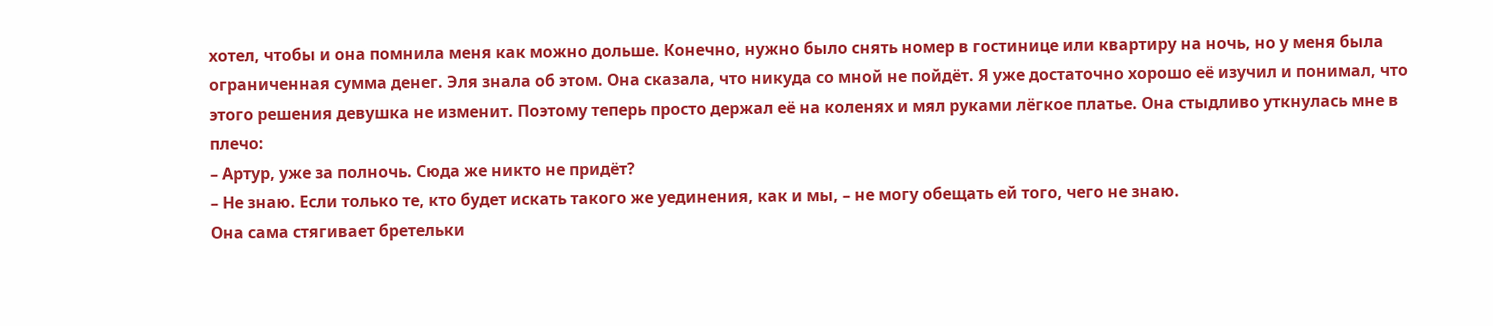хотел, чтобы и она помнила меня как можно дольше. Конечно, нужно было снять номер в гостинице или квартиру на ночь, но у меня была ограниченная сумма денег. Эля знала об этом. Она сказала, что никуда со мной не пойдёт. Я уже достаточно хорошо её изучил и понимал, что этого решения девушка не изменит. Поэтому теперь просто держал её на коленях и мял руками лёгкое платье. Она стыдливо уткнулась мне в плечо:
– Артур, уже за полночь. Сюда же никто не придёт?
– Не знаю. Если только те, кто будет искать такого же уединения, как и мы, – не могу обещать ей того, чего не знаю.
Она сама стягивает бретельки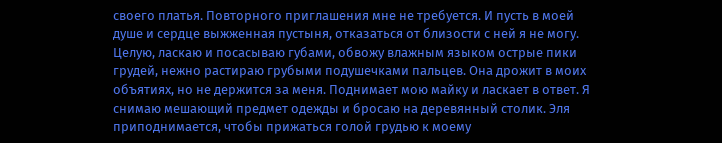своего платья. Повторного приглашения мне не требуется. И пусть в моей душе и сердце выжженная пустыня, отказаться от близости с ней я не могу. Целую, ласкаю и посасываю губами, обвожу влажным языком острые пики грудей, нежно растираю грубыми подушечками пальцев. Она дрожит в моих объятиях, но не держится за меня. Поднимает мою майку и ласкает в ответ. Я снимаю мешающий предмет одежды и бросаю на деревянный столик. Эля приподнимается, чтобы прижаться голой грудью к моему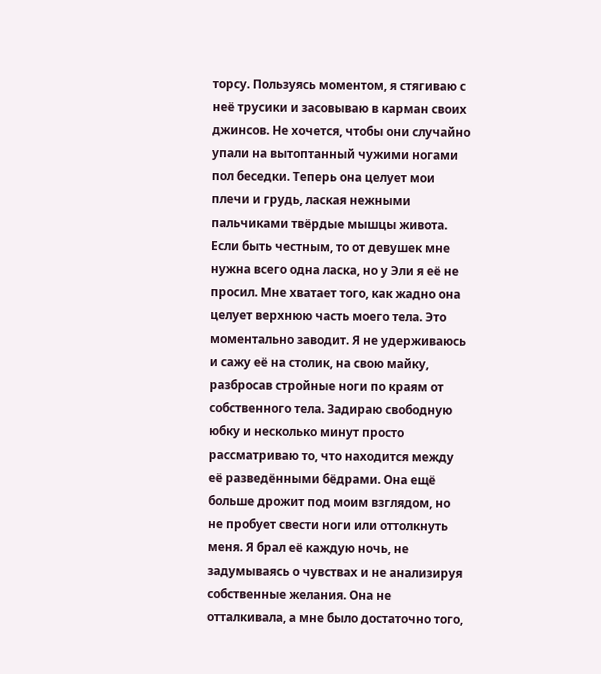торсу. Пользуясь моментом, я стягиваю с неё трусики и засовываю в карман своих джинсов. Не хочется, чтобы они случайно упали на вытоптанный чужими ногами пол беседки. Теперь она целует мои плечи и грудь, лаская нежными пальчиками твёрдые мышцы живота. Если быть честным, то от девушек мне нужна всего одна ласка, но у Эли я её не просил. Мне хватает того, как жадно она целует верхнюю часть моего тела. Это моментально заводит. Я не удерживаюсь и сажу её на столик, на свою майку, разбросав стройные ноги по краям от собственного тела. Задираю свободную юбку и несколько минут просто рассматриваю то, что находится между её разведёнными бёдрами. Она ещё больше дрожит под моим взглядом, но не пробует свести ноги или оттолкнуть меня. Я брал её каждую ночь, не задумываясь о чувствах и не анализируя собственные желания. Она не отталкивала, а мне было достаточно того,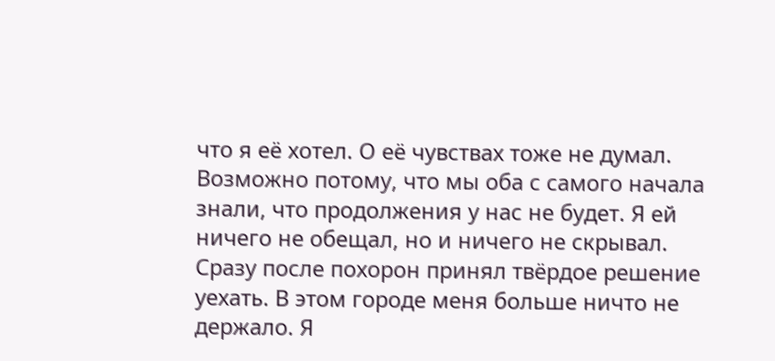что я её хотел. О её чувствах тоже не думал. Возможно потому, что мы оба с самого начала знали, что продолжения у нас не будет. Я ей ничего не обещал, но и ничего не скрывал.
Сразу после похорон принял твёрдое решение уехать. В этом городе меня больше ничто не держало. Я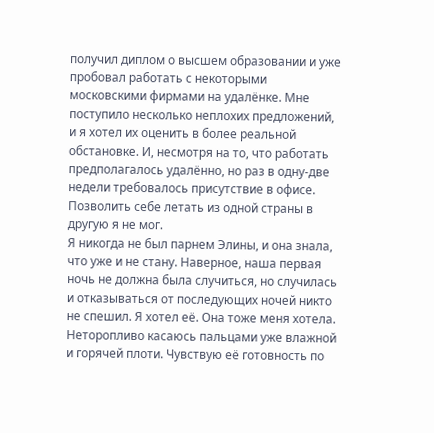получил диплом о высшем образовании и уже пробовал работать с некоторыми московскими фирмами на удалёнке. Мне поступило несколько неплохих предложений, и я хотел их оценить в более реальной обстановке. И, несмотря на то, что работать предполагалось удалённо, но раз в одну-две недели требовалось присутствие в офисе. Позволить себе летать из одной страны в другую я не мог.
Я никогда не был парнем Элины, и она знала, что уже и не стану. Наверное, наша первая ночь не должна была случиться, но случилась и отказываться от последующих ночей никто не спешил. Я хотел её. Она тоже меня хотела.
Неторопливо касаюсь пальцами уже влажной и горячей плоти. Чувствую её готовность по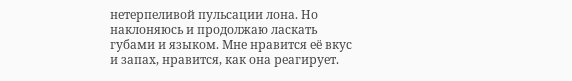нетерпеливой пульсации лона. Но наклоняюсь и продолжаю ласкать губами и языком. Мне нравится её вкус и запах, нравится, как она реагирует.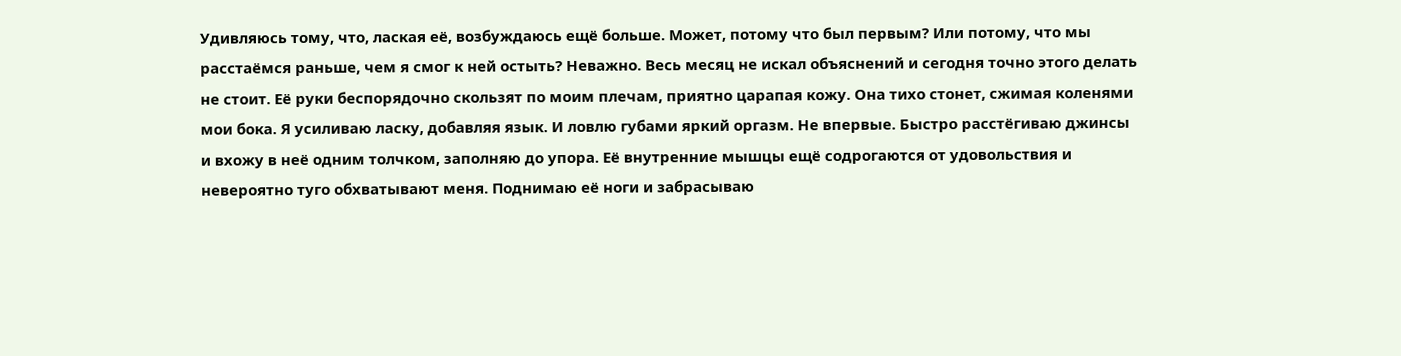Удивляюсь тому, что, лаская её, возбуждаюсь ещё больше. Может, потому что был первым? Или потому, что мы расстаёмся раньше, чем я смог к ней остыть? Неважно. Весь месяц не искал объяснений и сегодня точно этого делать не стоит. Её руки беспорядочно скользят по моим плечам, приятно царапая кожу. Она тихо стонет, сжимая коленями мои бока. Я усиливаю ласку, добавляя язык. И ловлю губами яркий оргазм. Не впервые. Быстро расстёгиваю джинсы и вхожу в неё одним толчком, заполняю до упора. Её внутренние мышцы ещё содрогаются от удовольствия и невероятно туго обхватывают меня. Поднимаю её ноги и забрасываю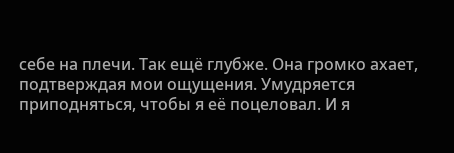себе на плечи. Так ещё глубже. Она громко ахает, подтверждая мои ощущения. Умудряется приподняться, чтобы я её поцеловал. И я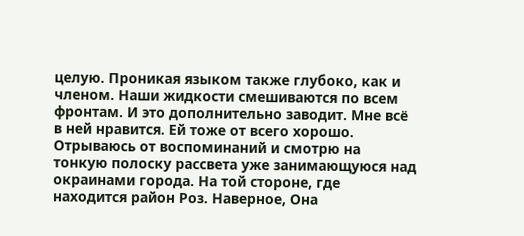целую. Проникая языком также глубоко, как и членом. Наши жидкости смешиваются по всем фронтам. И это дополнительно заводит. Мне всё в ней нравится. Ей тоже от всего хорошо.
Отрываюсь от воспоминаний и смотрю на тонкую полоску рассвета уже занимающуюся над окраинами города. На той стороне, где находится район Роз. Наверное, Она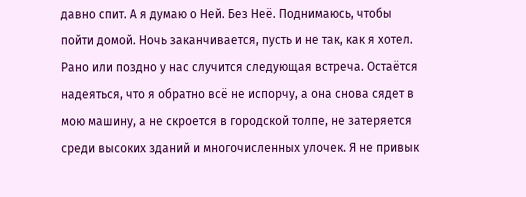давно спит. А я думаю о Ней. Без Неё. Поднимаюсь, чтобы пойти домой. Ночь заканчивается, пусть и не так, как я хотел. Рано или поздно у нас случится следующая встреча. Остаётся надеяться, что я обратно всё не испорчу, а она снова сядет в мою машину, а не скроется в городской толпе, не затеряется среди высоких зданий и многочисленных улочек. Я не привык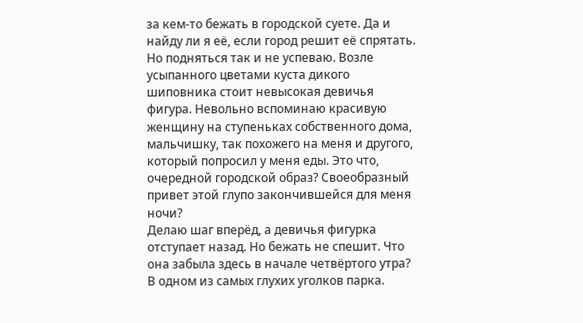за кем-то бежать в городской суете. Да и найду ли я её, если город решит её спрятать.
Но подняться так и не успеваю. Возле усыпанного цветами куста дикого шиповника стоит невысокая девичья фигура. Невольно вспоминаю красивую женщину на ступеньках собственного дома, мальчишку, так похожего на меня и другого, который попросил у меня еды. Это что, очередной городской образ? Своеобразный привет этой глупо закончившейся для меня ночи?
Делаю шаг вперёд, а девичья фигурка отступает назад. Но бежать не спешит. Что она забыла здесь в начале четвёртого утра? В одном из самых глухих уголков парка.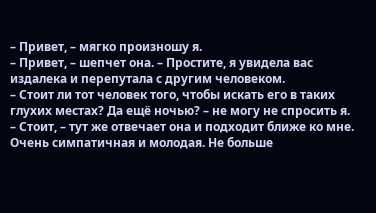– Привет, – мягко произношу я.
– Привет, – шепчет она. – Простите, я увидела вас издалека и перепутала с другим человеком.
– Стоит ли тот человек того, чтобы искать его в таких глухих местах? Да ещё ночью? – не могу не спросить я.
– Стоит, – тут же отвечает она и подходит ближе ко мне. Очень симпатичная и молодая. Не больше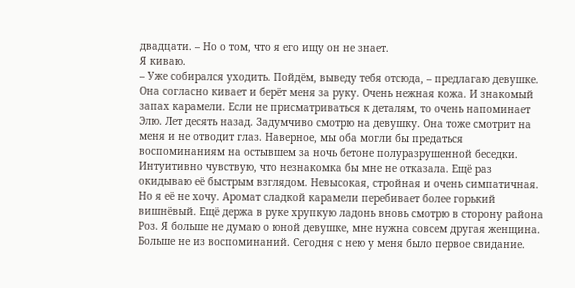двадцати. – Но о том, что я его ищу он не знает.
Я киваю.
– Уже собирался уходить. Пойдём, выведу тебя отсюда, – предлагаю девушке.
Она согласно кивает и берёт меня за руку. Очень нежная кожа. И знакомый запах карамели. Если не присматриваться к деталям, то очень напоминает Элю. Лет десять назад. Задумчиво смотрю на девушку. Она тоже смотрит на меня и не отводит глаз. Наверное, мы оба могли бы предаться воспоминаниям на остывшем за ночь бетоне полуразрушенной беседки. Интуитивно чувствую, что незнакомка бы мне не отказала. Ещё раз окидываю её быстрым взглядом. Невысокая, стройная и очень симпатичная. Но я её не хочу. Аромат сладкой карамели перебивает более горький вишнёвый. Ещё держа в руке хрупкую ладонь вновь смотрю в сторону района Роз. Я больше не думаю о юной девушке, мне нужна совсем другая женщина. Больше не из воспоминаний. Сегодня с нею у меня было первое свидание.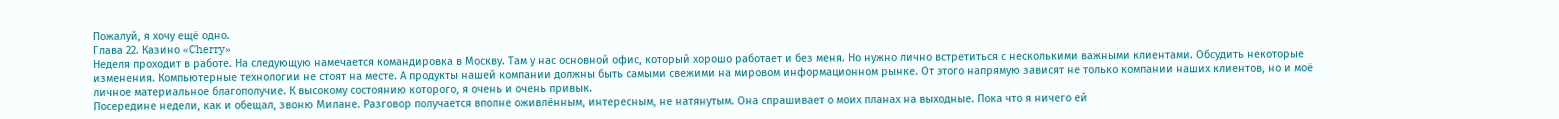Пожалуй, я хочу ещё одно.
Глава 22. Казино «Cherry»
Неделя проходит в работе. На следующую намечается командировка в Москву. Там у нас основной офис, который хорошо работает и без меня. Но нужно лично встретиться с несколькими важными клиентами. Обсудить некоторые изменения. Компьютерные технологии не стоят на месте. А продукты нашей компании должны быть самыми свежими на мировом информационном рынке. От этого напрямую зависят не только компании наших клиентов, но и моё личное материальное благополучие. К высокому состоянию которого, я очень и очень привык.
Посередине недели, как и обещал, звоню Милане. Разговор получается вполне оживлённым, интересным, не натянутым. Она спрашивает о моих планах на выходные. Пока что я ничего ей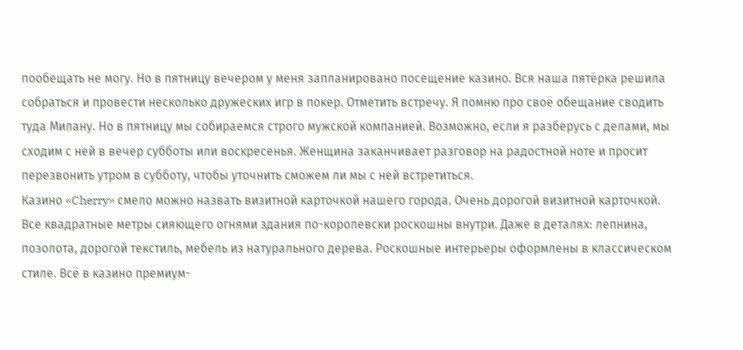пообещать не могу. Но в пятницу вечером у меня запланировано посещение казино. Вся наша пятёрка решила собраться и провести несколько дружеских игр в покер. Отметить встречу. Я помню про своё обещание сводить туда Милану. Но в пятницу мы собираемся строго мужской компанией. Возможно, если я разберусь с делами, мы сходим с ней в вечер субботы или воскресенья. Женщина заканчивает разговор на радостной ноте и просит перезвонить утром в субботу, чтобы уточнить сможем ли мы с ней встретиться.
Казино «Cherry» смело можно назвать визитной карточкой нашего города. Очень дорогой визитной карточкой. Все квадратные метры сияющего огнями здания по-королевски роскошны внутри. Даже в деталях: лепнина, позолота, дорогой текстиль, мебель из натурального дерева. Роскошные интерьеры оформлены в классическом стиле. Всё в казино премиум-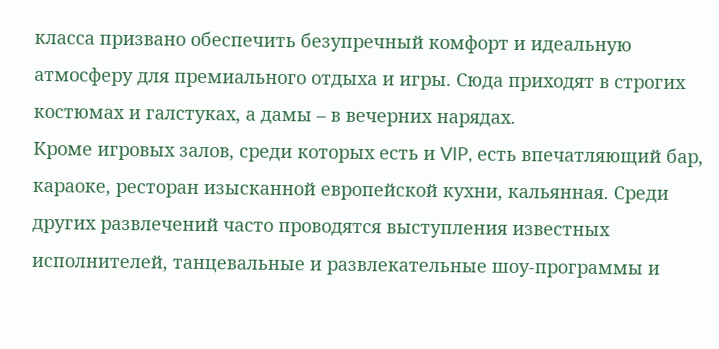класса призвано обеспечить безупречный комфорт и идеальную атмосферу для премиального отдыха и игры. Сюда приходят в строгих костюмах и галстуках, а дамы – в вечерних нарядах.
Кроме игровых залов, среди которых есть и VIP, есть впечатляющий бар, караоке, ресторан изысканной европейской кухни, кальянная. Среди других развлечений часто проводятся выступления известных исполнителей, танцевальные и развлекательные шоу-программы и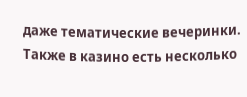даже тематические вечеринки. Также в казино есть несколько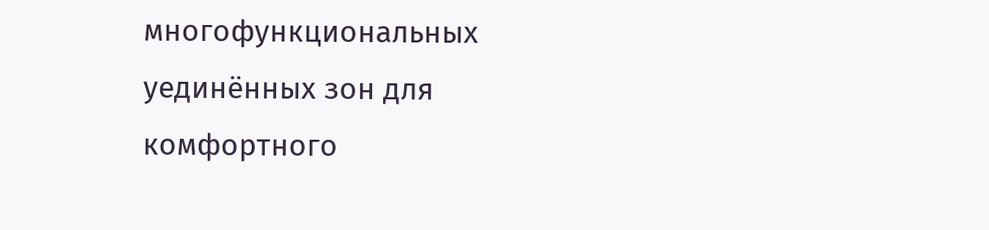многофункциональных уединённых зон для комфортного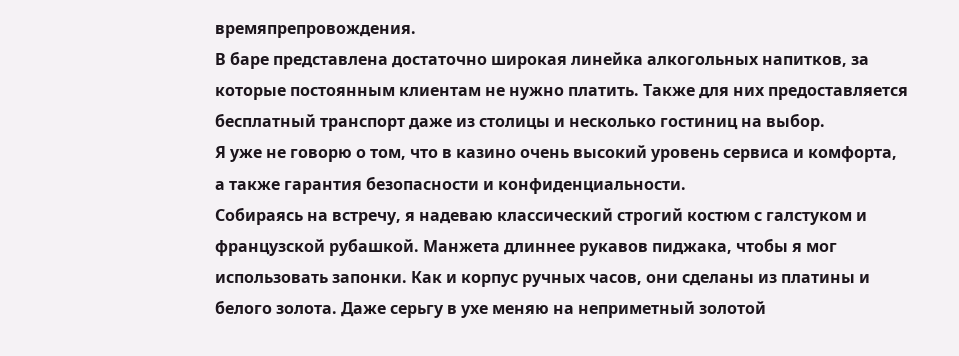времяпрепровождения.
В баре представлена достаточно широкая линейка алкогольных напитков, за которые постоянным клиентам не нужно платить. Также для них предоставляется бесплатный транспорт даже из столицы и несколько гостиниц на выбор.
Я уже не говорю о том, что в казино очень высокий уровень сервиса и комфорта, а также гарантия безопасности и конфиденциальности.
Собираясь на встречу, я надеваю классический строгий костюм с галстуком и французской рубашкой. Манжета длиннее рукавов пиджака, чтобы я мог использовать запонки. Как и корпус ручных часов, они сделаны из платины и белого золота. Даже серьгу в ухе меняю на неприметный золотой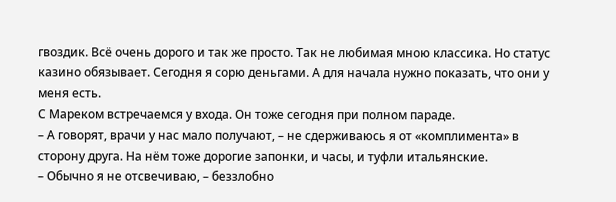гвоздик. Всё очень дорого и так же просто. Так не любимая мною классика. Но статус казино обязывает. Сегодня я сорю деньгами. А для начала нужно показать, что они у меня есть.
С Мареком встречаемся у входа. Он тоже сегодня при полном параде.
– А говорят, врачи у нас мало получают, – не сдерживаюсь я от «комплимента» в сторону друга. На нём тоже дорогие запонки, и часы, и туфли итальянские.
– Обычно я не отсвечиваю, – беззлобно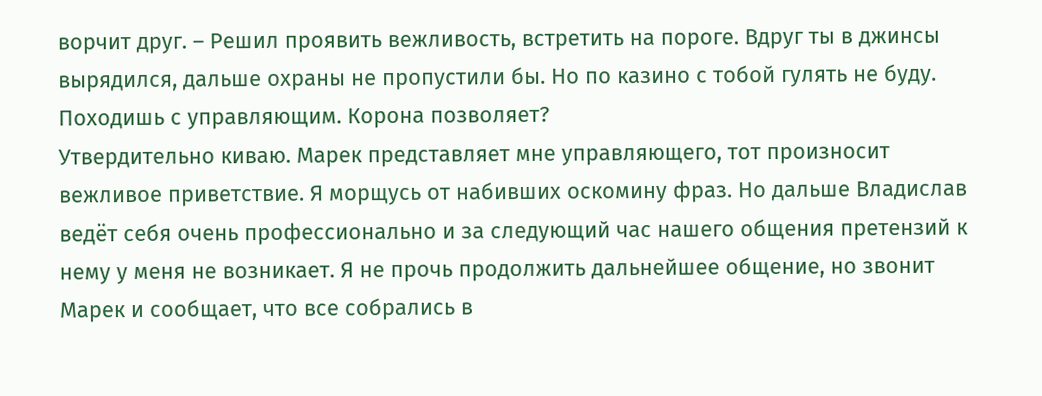ворчит друг. – Решил проявить вежливость, встретить на пороге. Вдруг ты в джинсы вырядился, дальше охраны не пропустили бы. Но по казино с тобой гулять не буду. Походишь с управляющим. Корона позволяет?
Утвердительно киваю. Марек представляет мне управляющего, тот произносит вежливое приветствие. Я морщусь от набивших оскомину фраз. Но дальше Владислав ведёт себя очень профессионально и за следующий час нашего общения претензий к нему у меня не возникает. Я не прочь продолжить дальнейшее общение, но звонит Марек и сообщает, что все собрались в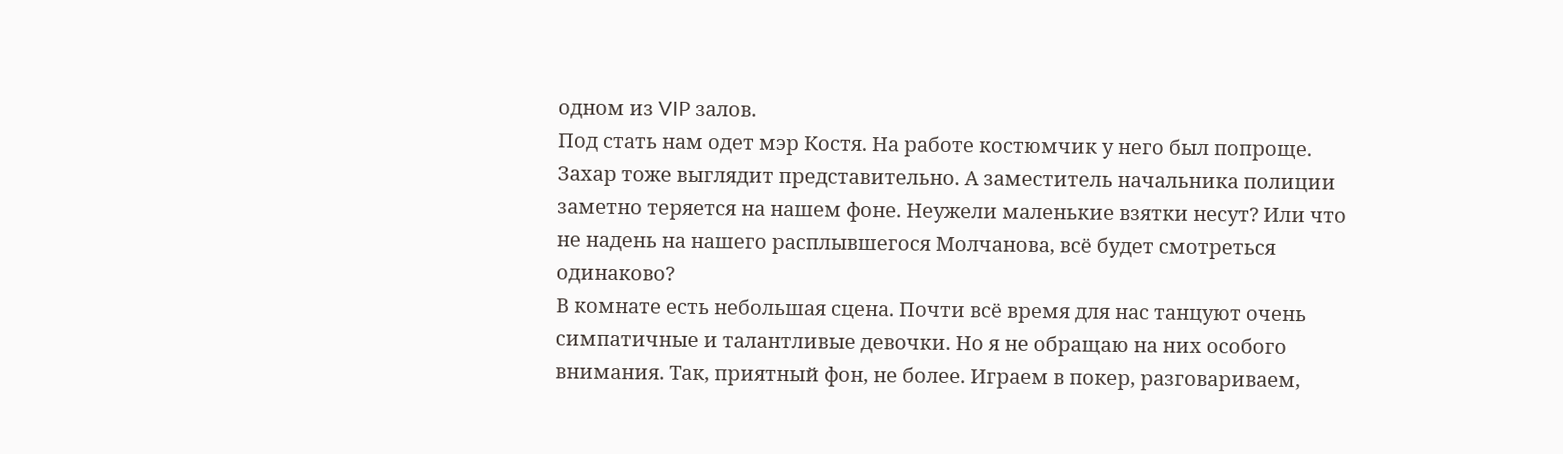одном из VIP залов.
Под стать нам одет мэр Костя. На работе костюмчик у него был попроще. Захар тоже выглядит представительно. А заместитель начальника полиции заметно теряется на нашем фоне. Неужели маленькие взятки несут? Или что не надень на нашего расплывшегося Молчанова, всё будет смотреться одинаково?
В комнате есть небольшая сцена. Почти всё время для нас танцуют очень симпатичные и талантливые девочки. Но я не обращаю на них особого внимания. Так, приятный фон, не более. Играем в покер, разговариваем,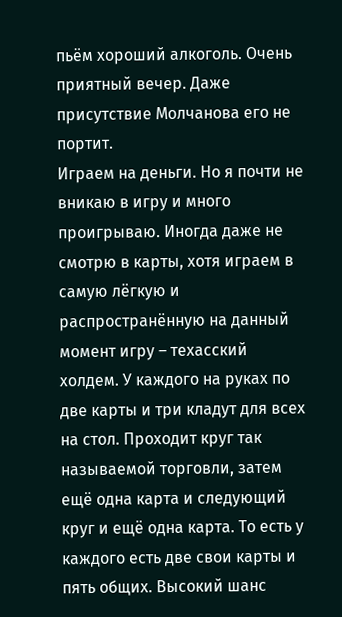пьём хороший алкоголь. Очень приятный вечер. Даже присутствие Молчанова его не портит.
Играем на деньги. Но я почти не вникаю в игру и много проигрываю. Иногда даже не смотрю в карты, хотя играем в самую лёгкую и распространённую на данный момент игру – техасский холдем. У каждого на руках по две карты и три кладут для всех на стол. Проходит круг так называемой торговли, затем ещё одна карта и следующий круг и ещё одна карта. То есть у каждого есть две свои карты и пять общих. Высокий шанс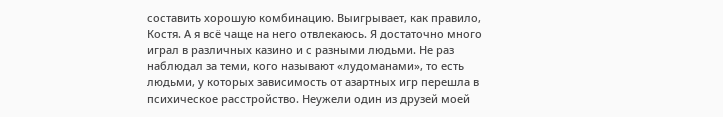составить хорошую комбинацию. Выигрывает, как правило, Костя. А я всё чаще на него отвлекаюсь. Я достаточно много играл в различных казино и с разными людьми. Не раз наблюдал за теми, кого называют «лудоманами», то есть людьми, у которых зависимость от азартных игр перешла в психическое расстройство. Неужели один из друзей моей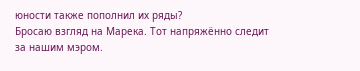юности также пополнил их ряды?
Бросаю взгляд на Марека. Тот напряжённо следит за нашим мэром.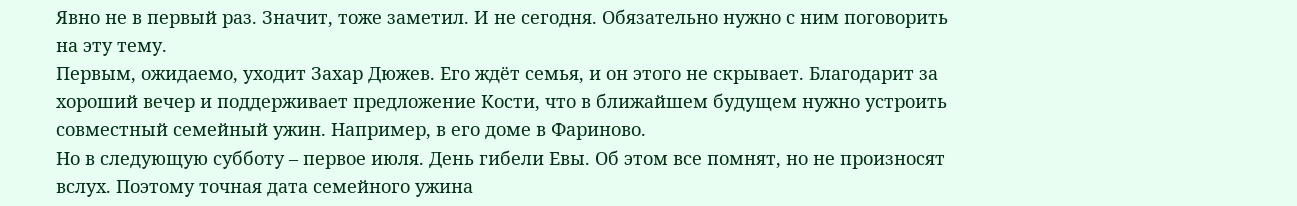Явно не в первый раз. Значит, тоже заметил. И не сегодня. Обязательно нужно с ним поговорить на эту тему.
Первым, ожидаемо, уходит Захар Дюжев. Его ждёт семья, и он этого не скрывает. Благодарит за хороший вечер и поддерживает предложение Кости, что в ближайшем будущем нужно устроить совместный семейный ужин. Например, в его доме в Фариново.
Но в следующую субботу – первое июля. День гибели Евы. Об этом все помнят, но не произносят вслух. Поэтому точная дата семейного ужина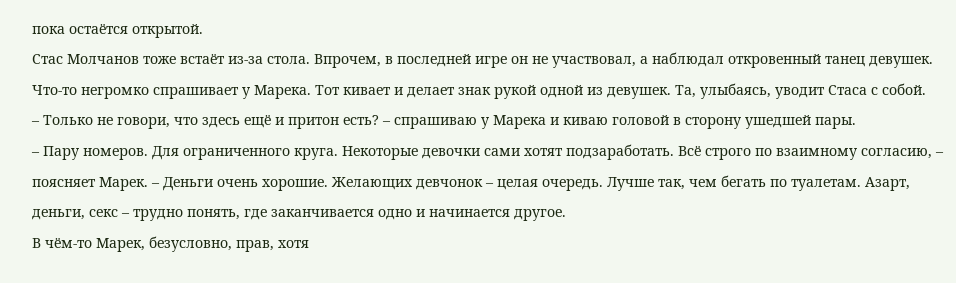пока остаётся открытой.
Стас Молчанов тоже встаёт из-за стола. Впрочем, в последней игре он не участвовал, а наблюдал откровенный танец девушек. Что-то негромко спрашивает у Марека. Тот кивает и делает знак рукой одной из девушек. Та, улыбаясь, уводит Стаса с собой.
– Только не говори, что здесь ещё и притон есть? – спрашиваю у Марека и киваю головой в сторону ушедшей пары.
– Пару номеров. Для ограниченного круга. Некоторые девочки сами хотят подзаработать. Всё строго по взаимному согласию, – поясняет Марек. – Деньги очень хорошие. Желающих девчонок – целая очередь. Лучше так, чем бегать по туалетам. Азарт, деньги, секс – трудно понять, где заканчивается одно и начинается другое.
В чём-то Марек, безусловно, прав, хотя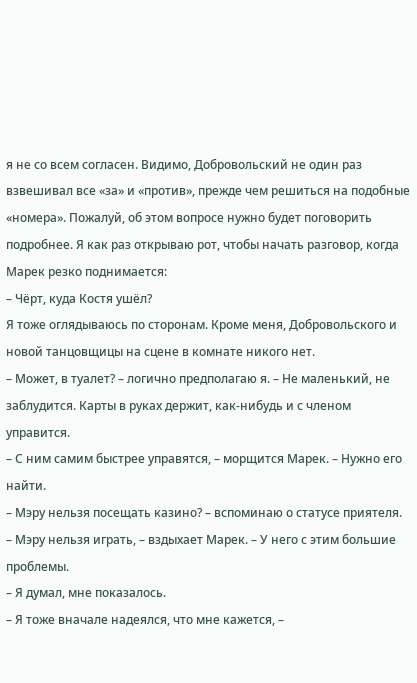я не со всем согласен. Видимо, Добровольский не один раз взвешивал все «за» и «против», прежде чем решиться на подобные «номера». Пожалуй, об этом вопросе нужно будет поговорить подробнее. Я как раз открываю рот, чтобы начать разговор, когда Марек резко поднимается:
– Чёрт, куда Костя ушёл?
Я тоже оглядываюсь по сторонам. Кроме меня, Добровольского и новой танцовщицы на сцене в комнате никого нет.
– Может, в туалет? – логично предполагаю я. – Не маленький, не заблудится. Карты в руках держит, как-нибудь и с членом управится.
– С ним самим быстрее управятся, – морщится Марек. – Нужно его найти.
– Мэру нельзя посещать казино? – вспоминаю о статусе приятеля.
– Мэру нельзя играть, – вздыхает Марек. – У него с этим большие проблемы.
– Я думал, мне показалось.
– Я тоже вначале надеялся, что мне кажется, –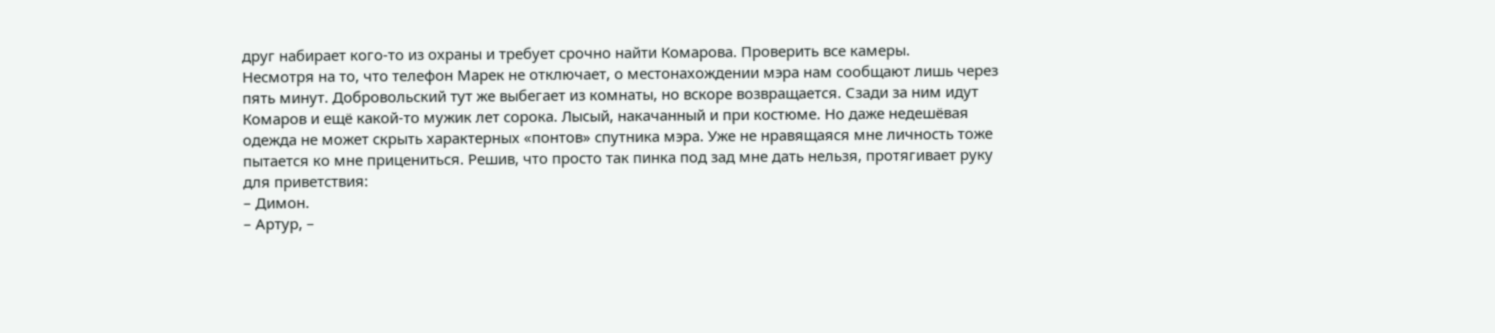друг набирает кого-то из охраны и требует срочно найти Комарова. Проверить все камеры.
Несмотря на то, что телефон Марек не отключает, о местонахождении мэра нам сообщают лишь через пять минут. Добровольский тут же выбегает из комнаты, но вскоре возвращается. Сзади за ним идут Комаров и ещё какой-то мужик лет сорока. Лысый, накачанный и при костюме. Но даже недешёвая одежда не может скрыть характерных «понтов» спутника мэра. Уже не нравящаяся мне личность тоже пытается ко мне прицениться. Решив, что просто так пинка под зад мне дать нельзя, протягивает руку для приветствия:
– Димон.
– Артур, –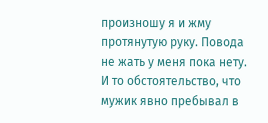произношу я и жму протянутую руку. Повода не жать у меня пока нету. И то обстоятельство, что мужик явно пребывал в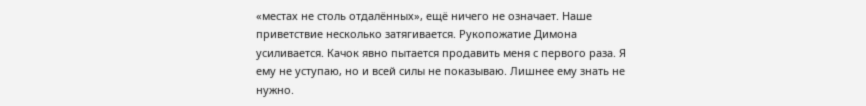«местах не столь отдалённых», ещё ничего не означает. Наше приветствие несколько затягивается. Рукопожатие Димона усиливается. Качок явно пытается продавить меня с первого раза. Я ему не уступаю, но и всей силы не показываю. Лишнее ему знать не нужно.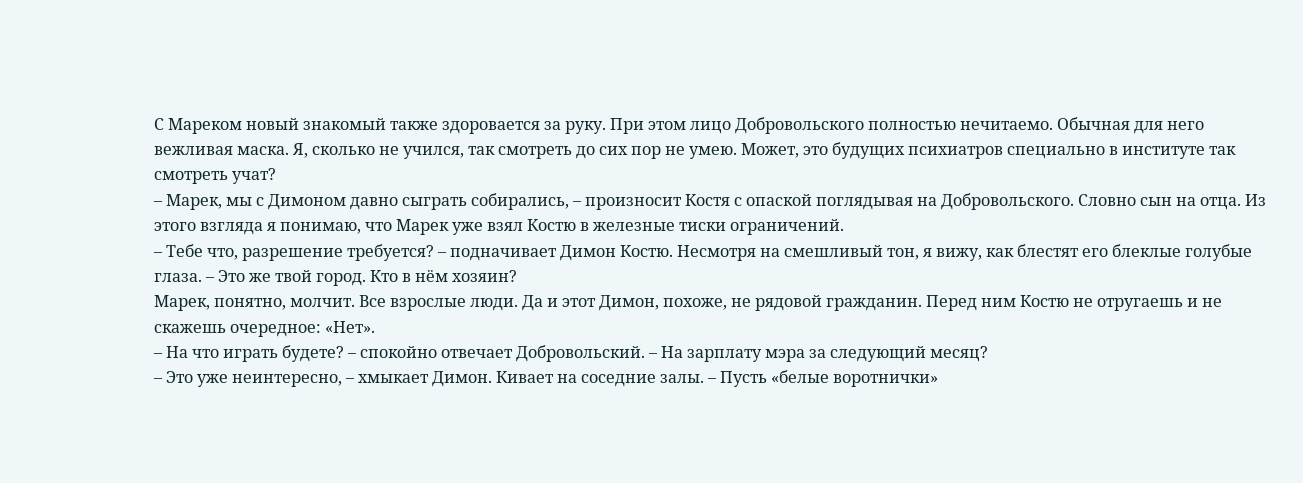С Мареком новый знакомый также здоровается за руку. При этом лицо Добровольского полностью нечитаемо. Обычная для него вежливая маска. Я, сколько не учился, так смотреть до сих пор не умею. Может, это будущих психиатров специально в институте так смотреть учат?
– Марек, мы с Димоном давно сыграть собирались, – произносит Костя с опаской поглядывая на Добровольского. Словно сын на отца. Из этого взгляда я понимаю, что Марек уже взял Костю в железные тиски ограничений.
– Тебе что, разрешение требуется? – подначивает Димон Костю. Несмотря на смешливый тон, я вижу, как блестят его блеклые голубые глаза. – Это же твой город. Кто в нём хозяин?
Марек, понятно, молчит. Все взрослые люди. Да и этот Димон, похоже, не рядовой гражданин. Перед ним Костю не отругаешь и не скажешь очередное: «Нет».
– На что играть будете? – спокойно отвечает Добровольский. – На зарплату мэра за следующий месяц?
– Это уже неинтересно, – хмыкает Димон. Кивает на соседние залы. – Пусть «белые воротнички»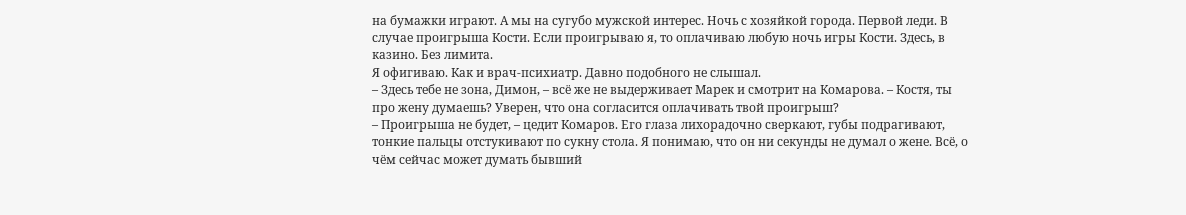на бумажки играют. А мы на сугубо мужской интерес. Ночь с хозяйкой города. Первой леди. В случае проигрыша Кости. Если проигрываю я, то оплачиваю любую ночь игры Кости. Здесь, в казино. Без лимита.
Я офигиваю. Как и врач-психиатр. Давно подобного не слышал.
– Здесь тебе не зона, Димон, – всё же не выдерживает Марек и смотрит на Комарова. – Костя, ты про жену думаешь? Уверен, что она согласится оплачивать твой проигрыш?
– Проигрыша не будет, – цедит Комаров. Его глаза лихорадочно сверкают, губы подрагивают, тонкие пальцы отстукивают по сукну стола. Я понимаю, что он ни секунды не думал о жене. Всё, о чём сейчас может думать бывший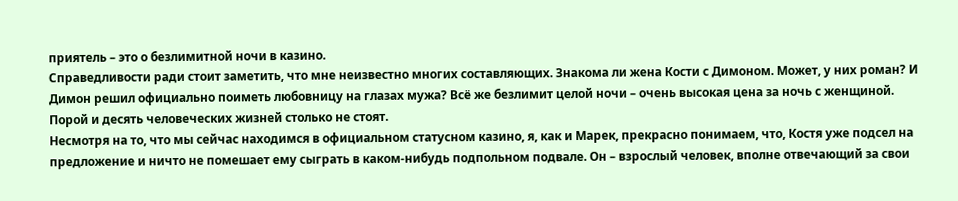приятель – это о безлимитной ночи в казино.
Справедливости ради стоит заметить, что мне неизвестно многих составляющих. Знакома ли жена Кости с Димоном. Может, у них роман? И Димон решил официально поиметь любовницу на глазах мужа? Всё же безлимит целой ночи – очень высокая цена за ночь с женщиной. Порой и десять человеческих жизней столько не стоят.
Несмотря на то, что мы сейчас находимся в официальном статусном казино, я, как и Марек, прекрасно понимаем, что, Костя уже подсел на предложение и ничто не помешает ему сыграть в каком-нибудь подпольном подвале. Он – взрослый человек, вполне отвечающий за свои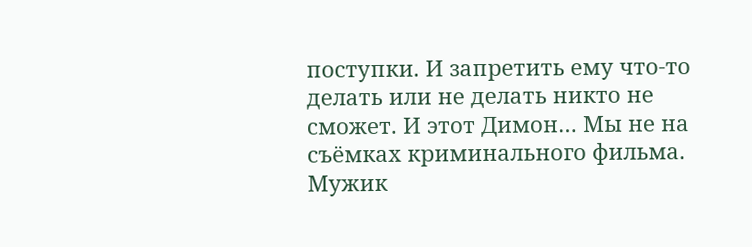поступки. И запретить ему что-то делать или не делать никто не сможет. И этот Димон… Мы не на съёмках криминального фильма. Мужик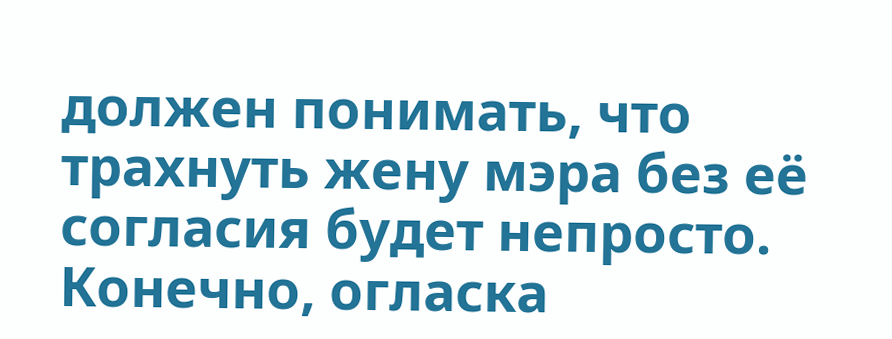должен понимать, что трахнуть жену мэра без её согласия будет непросто. Конечно, огласка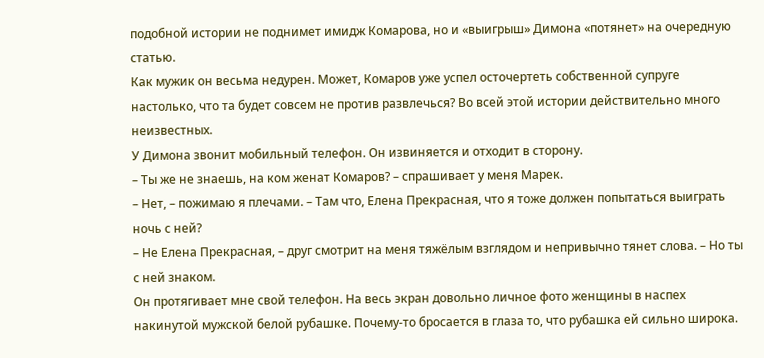подобной истории не поднимет имидж Комарова, но и «выигрыш» Димона «потянет» на очередную статью.
Как мужик он весьма недурен. Может, Комаров уже успел осточертеть собственной супруге настолько, что та будет совсем не против развлечься? Во всей этой истории действительно много неизвестных.
У Димона звонит мобильный телефон. Он извиняется и отходит в сторону.
– Ты же не знаешь, на ком женат Комаров? – спрашивает у меня Марек.
– Нет, – пожимаю я плечами. – Там что, Елена Прекрасная, что я тоже должен попытаться выиграть ночь с ней?
– Не Елена Прекрасная, – друг смотрит на меня тяжёлым взглядом и непривычно тянет слова. – Но ты с ней знаком.
Он протягивает мне свой телефон. На весь экран довольно личное фото женщины в наспех накинутой мужской белой рубашке. Почему-то бросается в глаза то, что рубашка ей сильно широка.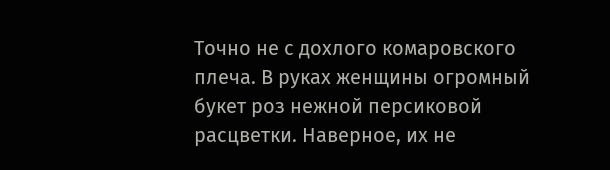Точно не с дохлого комаровского плеча. В руках женщины огромный букет роз нежной персиковой расцветки. Наверное, их не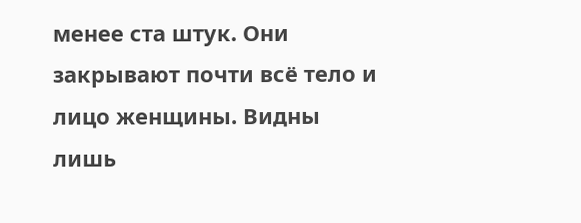менее ста штук. Они закрывают почти всё тело и лицо женщины. Видны лишь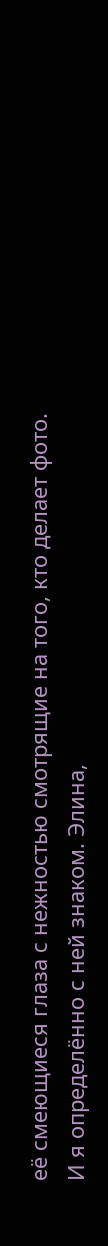её смеющиеся глаза с нежностью смотрящие на того, кто делает фото.
И я определённо с ней знаком. Элина,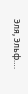Эля, Эльф….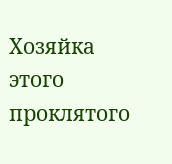Хозяйка этого проклятого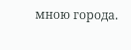мною города.